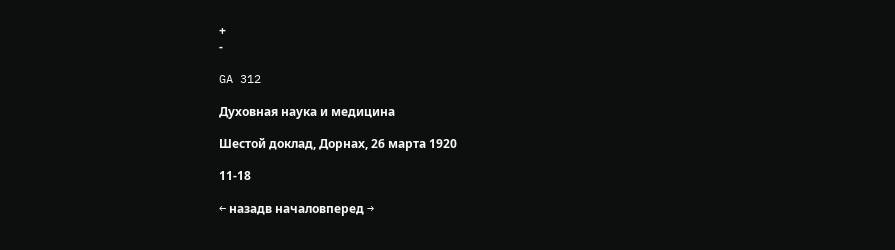+
-

GA 312

Духовная наука и медицина

Шестой доклад, Дорнах, 26 марта 1920

11-18

← назадв началовперед →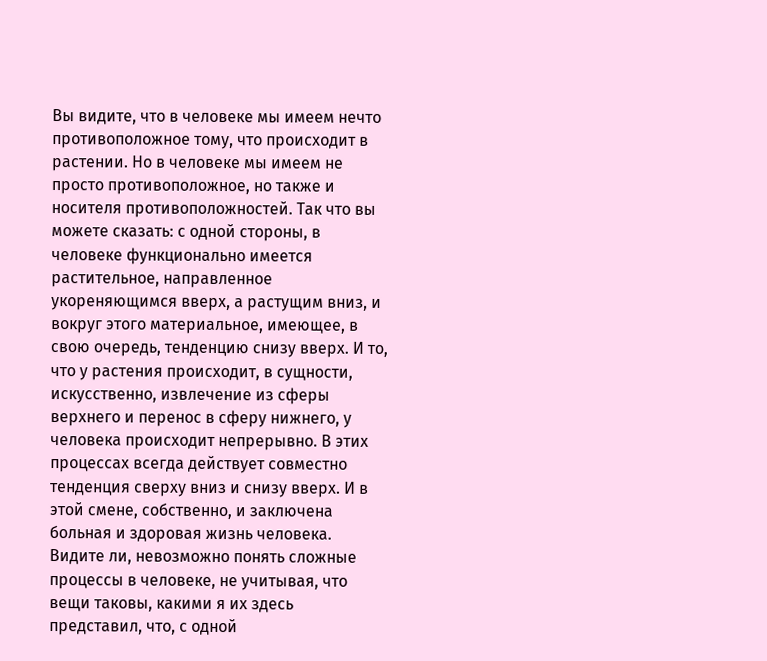Вы видите, что в человеке мы имеем нечто противоположное тому, что происходит в растении. Но в человеке мы имеем не просто противоположное, но также и носителя противоположностей. Так что вы можете сказать: с одной стороны, в человеке функционально имеется растительное, направленное укореняющимся вверх, а растущим вниз, и вокруг этого материальное, имеющее, в свою очередь, тенденцию снизу вверх. И то, что у растения происходит, в сущности, искусственно, извлечение из сферы верхнего и перенос в сферу нижнего, у человека происходит непрерывно. В этих процессах всегда действует совместно тенденция сверху вниз и снизу вверх. И в этой смене, собственно, и заключена больная и здоровая жизнь человека. Видите ли, невозможно понять сложные процессы в человеке, не учитывая, что вещи таковы, какими я их здесь представил, что, с одной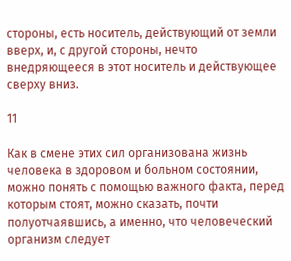стороны, есть носитель, действующий от земли вверх, и, с другой стороны, нечто внедряющееся в этот носитель и действующее сверху вниз.

11

Как в смене этих сил организована жизнь человека в здоровом и больном состоянии, можно понять с помощью важного факта, перед которым стоят, можно сказать, почти полуотчаявшись, а именно, что человеческий организм следует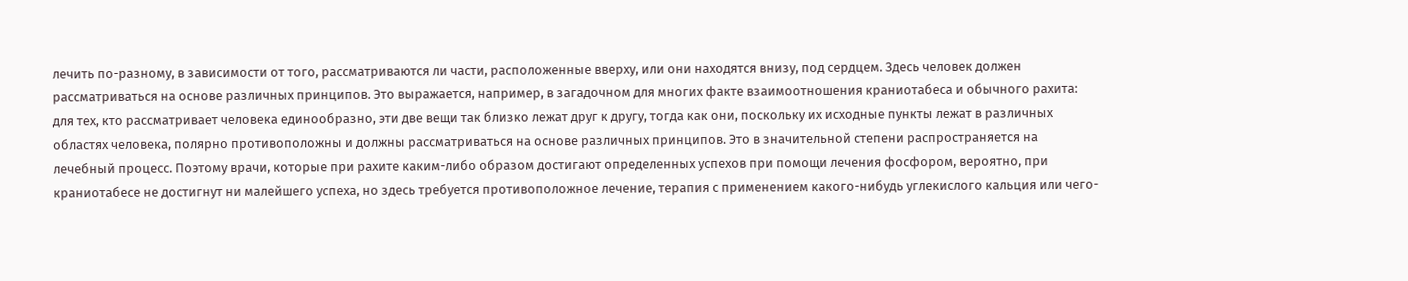лечить по-разному, в зависимости от того, рассматриваются ли части, расположенные вверху, или они находятся внизу, под сердцем. Здесь человек должен рассматриваться на основе различных принципов. Это выражается, например, в загадочном для многих факте взаимоотношения краниотабеса и обычного рахита: для тех, кто рассматривает человека единообразно, эти две вещи так близко лежат друг к другу, тогда как они, поскольку их исходные пункты лежат в различных областях человека, полярно противоположны и должны рассматриваться на основе различных принципов. Это в значительной степени распространяется на лечебный процесс. Поэтому врачи, которые при рахите каким-либо образом достигают определенных успехов при помощи лечения фосфором, вероятно, при краниотабесе не достигнут ни малейшего успеха, но здесь требуется противоположное лечение, терапия с применением какого-нибудь углекислого кальция или чего-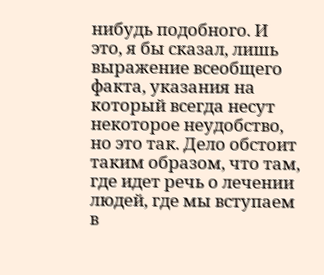нибудь подобного. И это, я бы сказал, лишь выражение всеобщего факта, указания на который всегда несут некоторое неудобство, но это так. Дело обстоит таким образом, что там, где идет речь о лечении людей, где мы вступаем в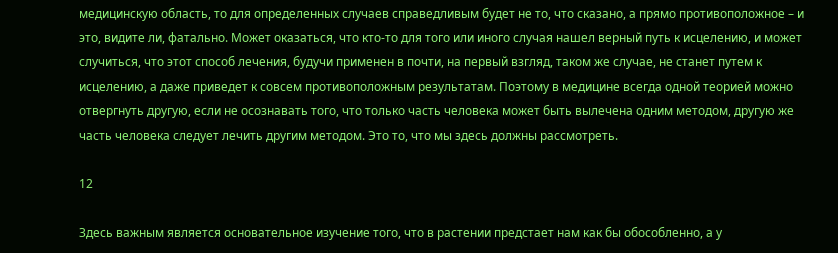медицинскую область, то для определенных случаев справедливым будет не то, что сказано, а прямо противоположное – и это, видите ли, фатально. Может оказаться, что кто-то для того или иного случая нашел верный путь к исцелению, и может случиться, что этот способ лечения, будучи применен в почти, на первый взгляд, таком же случае, не станет путем к исцелению, а даже приведет к совсем противоположным результатам. Поэтому в медицине всегда одной теорией можно отвергнуть другую, если не осознавать того, что только часть человека может быть вылечена одним методом, другую же часть человека следует лечить другим методом. Это то, что мы здесь должны рассмотреть.

12

Здесь важным является основательное изучение того, что в растении предстает нам как бы обособленно, а у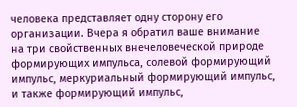человека представляет одну сторону его организации. Вчера я обратил ваше внимание на три свойственных внечеловеческой природе формирующих импульса, солевой формирующий импульс, меркуриальный формирующий импульс, и также формирующий импульс,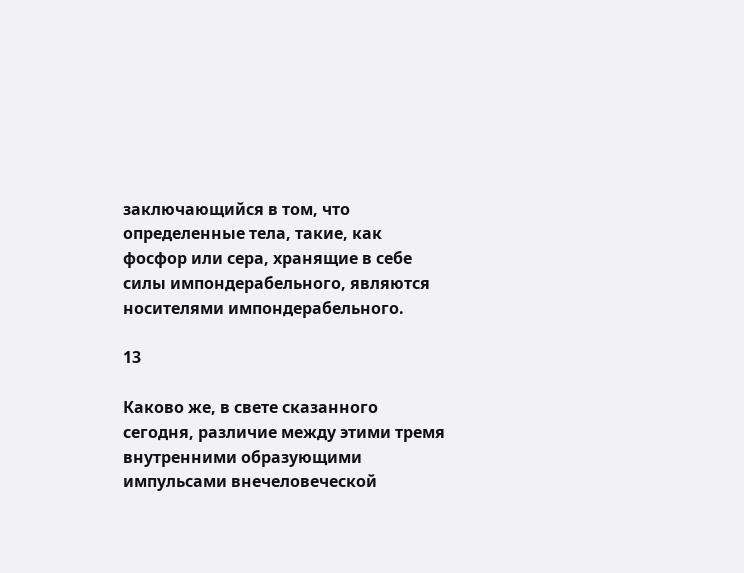заключающийся в том, что определенные тела, такие, как фосфор или сера, хранящие в себе силы импондерабельного, являются носителями импондерабельного.

13

Каково же, в свете сказанного сегодня, различие между этими тремя внутренними образующими импульсами внечеловеческой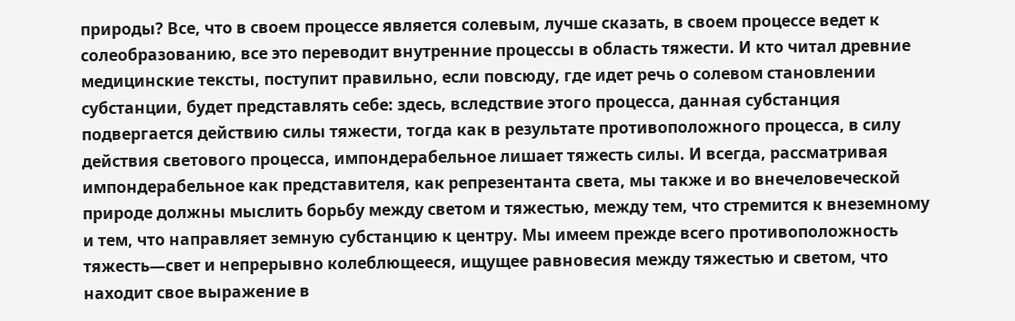природы? Все, что в своем процессе является солевым, лучше сказать, в своем процессе ведет к солеобразованию, все это переводит внутренние процессы в область тяжести. И кто читал древние медицинские тексты, поступит правильно, если повсюду, где идет речь о солевом становлении субстанции, будет представлять себе: здесь, вследствие этого процесса, данная субстанция подвергается действию силы тяжести, тогда как в результате противоположного процесса, в силу действия светового процесса, импондерабельное лишает тяжесть силы. И всегда, рассматривая импондерабельное как представителя, как репрезентанта света, мы также и во внечеловеческой природе должны мыслить борьбу между светом и тяжестью, между тем, что стремится к внеземному и тем, что направляет земную субстанцию к центру. Мы имеем прежде всего противоположность тяжесть—свет и непрерывно колеблющееся, ищущее равновесия между тяжестью и светом, что находит свое выражение в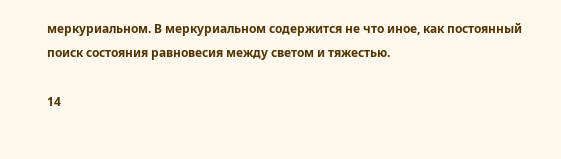меркуриальном. В меркуриальном содержится не что иное, как постоянный поиск состояния равновесия между светом и тяжестью.

14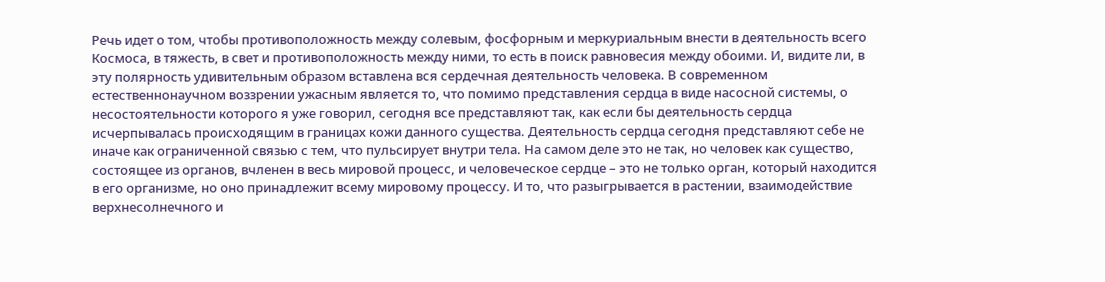Речь идет о том, чтобы противоположность между солевым, фосфорным и меркуриальным внести в деятельность всего Космоса, в тяжесть, в свет и противоположность между ними, то есть в поиск равновесия между обоими. И, видите ли, в эту полярность удивительным образом вставлена вся сердечная деятельность человека. В современном естественнонаучном воззрении ужасным является то, что помимо представления сердца в виде насосной системы, о несостоятельности которого я уже говорил, сегодня все представляют так, как если бы деятельность сердца исчерпывалась происходящим в границах кожи данного существа. Деятельность сердца сегодня представляют себе не иначе как ограниченной связью с тем, что пульсирует внутри тела. На самом деле это не так, но человек как существо, состоящее из органов, вчленен в весь мировой процесс, и человеческое сердце – это не только орган, который находится в его организме, но оно принадлежит всему мировому процессу. И то, что разыгрывается в растении, взаимодействие верхнесолнечного и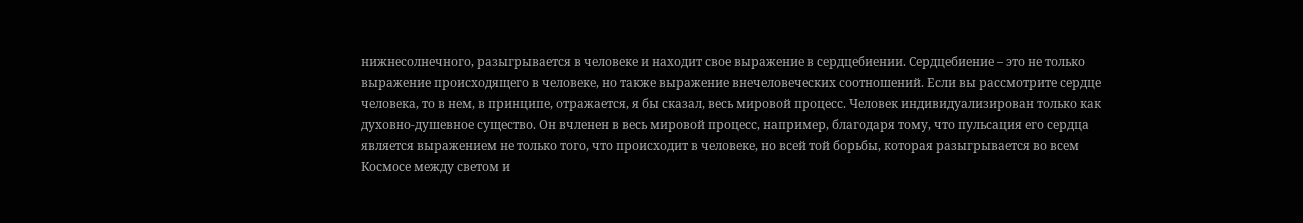нижнесолнечного, разыгрывается в человеке и находит свое выражение в сердцебиении. Сердцебиение – это не только выражение происходящего в человеке, но также выражение внечеловеческих соотношений. Если вы рассмотрите сердце человека, то в нем, в принципе, отражается, я бы сказал, весь мировой процесс. Человек индивидуализирован только как духовно-душевное существо. Он вчленен в весь мировой процесс, например, благодаря тому, что пульсация его сердца является выражением не только того, что происходит в человеке, но всей той борьбы, которая разыгрывается во всем Космосе между светом и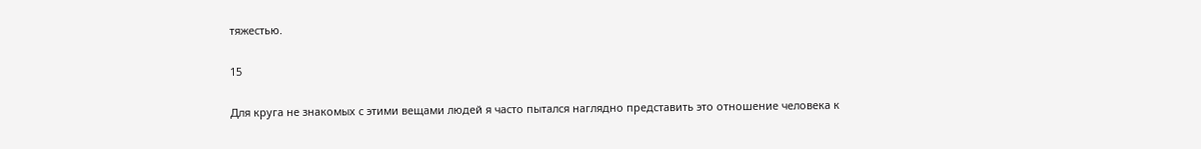тяжестью.

15

Для круга не знакомых с этими вещами людей я часто пытался наглядно представить это отношение человека к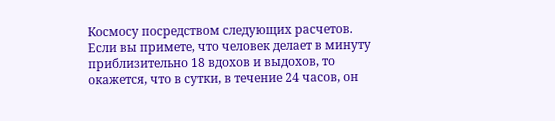Космосу посредством следующих расчетов. Если вы примете, что человек делает в минуту приблизительно 18 вдохов и выдохов, то окажется, что в сутки, в течение 24 часов, он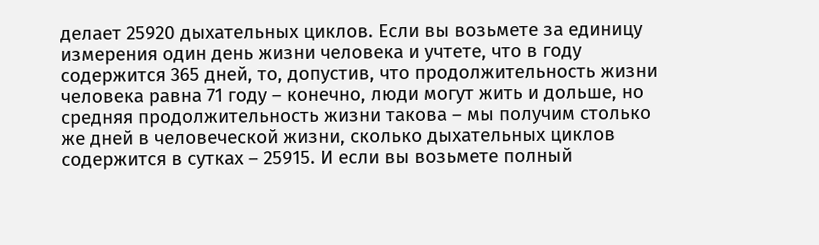делает 25920 дыхательных циклов. Если вы возьмете за единицу измерения один день жизни человека и учтете, что в году содержится 365 дней, то, допустив, что продолжительность жизни человека равна 71 году – конечно, люди могут жить и дольше, но средняя продолжительность жизни такова – мы получим столько же дней в человеческой жизни, сколько дыхательных циклов содержится в сутках – 25915. И если вы возьмете полный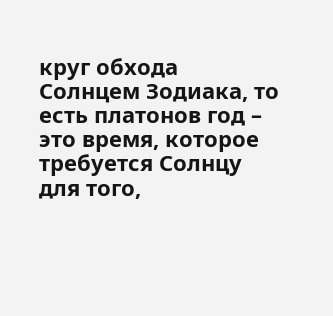круг обхода Солнцем Зодиака, то есть платонов год – это время, которое требуется Солнцу для того,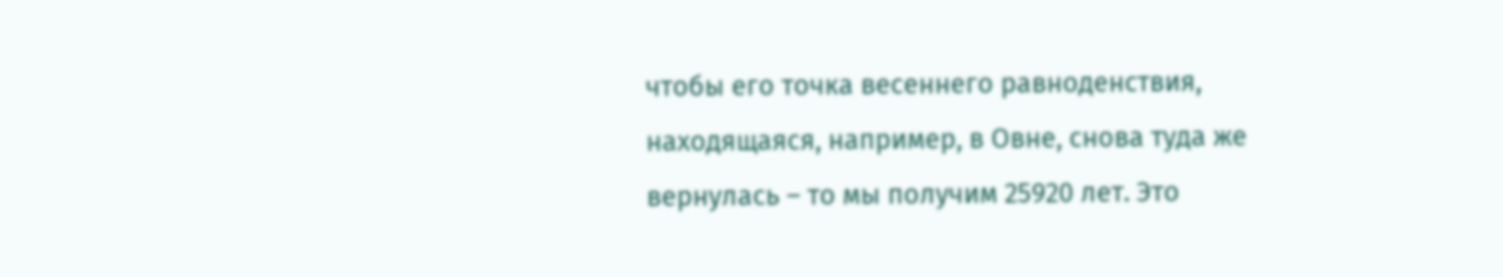чтобы его точка весеннего равноденствия, находящаяся, например, в Овне, снова туда же вернулась – то мы получим 25920 лет. Это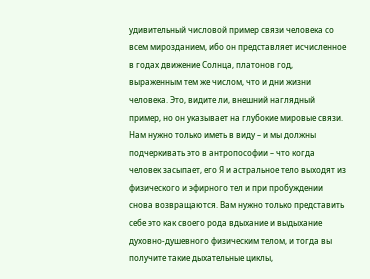удивительный числовой пример связи человека со всем мирозданием, ибо он представляет исчисленное в годах движение Солнца, платонов год, выраженным тем же числом, что и дни жизни человека. Это, видите ли, внешний наглядный пример, но он указывает на глубокие мировые связи. Нам нужно только иметь в виду – и мы должны подчеркивать это в антропософии – что когда человек засыпает, его Я и астральное тело выходят из физического и эфирного тел и при пробуждении снова возвращаются. Вам нужно только представить себе это как своего рода вдыхание и выдыхание духовно-душевного физическим телом, и тогда вы получите такие дыхательные циклы,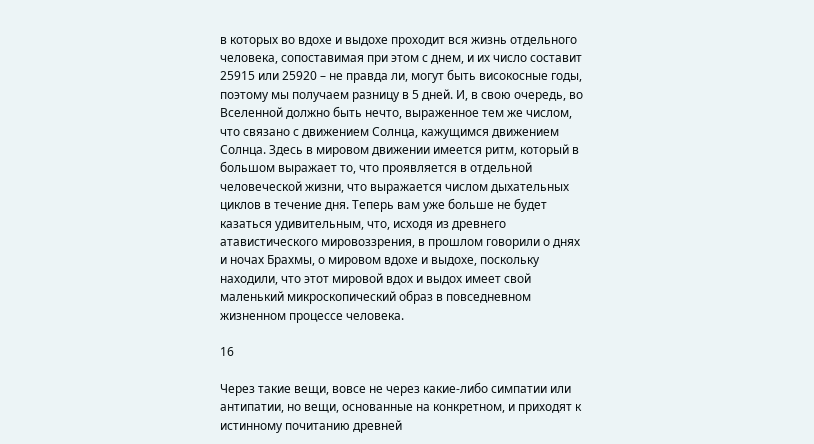в которых во вдохе и выдохе проходит вся жизнь отдельного человека, сопоставимая при этом с днем, и их число составит 25915 или 25920 – не правда ли, могут быть високосные годы, поэтому мы получаем разницу в 5 дней. И, в свою очередь, во Вселенной должно быть нечто, выраженное тем же числом, что связано с движением Солнца, кажущимся движением Солнца. Здесь в мировом движении имеется ритм, который в большом выражает то, что проявляется в отдельной человеческой жизни, что выражается числом дыхательных циклов в течение дня. Теперь вам уже больше не будет казаться удивительным, что, исходя из древнего атавистического мировоззрения, в прошлом говорили о днях и ночах Брахмы, о мировом вдохе и выдохе, поскольку находили, что этот мировой вдох и выдох имеет свой маленький микроскопический образ в повседневном жизненном процессе человека.

16

Через такие вещи, вовсе не через какие-либо симпатии или антипатии, но вещи, основанные на конкретном, и приходят к истинному почитанию древней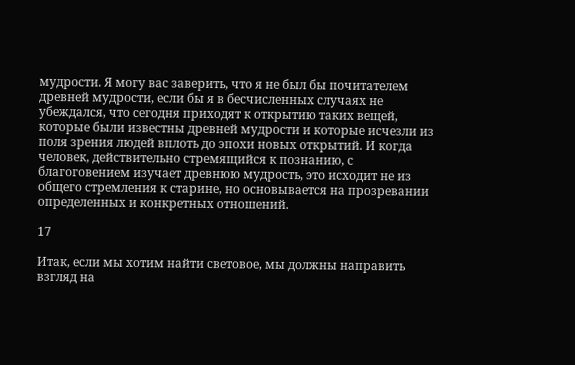мудрости. Я могу вас заверить, что я не был бы почитателем древней мудрости, если бы я в бесчисленных случаях не убеждался, что сегодня приходят к открытию таких вещей, которые были известны древней мудрости и которые исчезли из поля зрения людей вплоть до эпохи новых открытий. И когда человек, действительно стремящийся к познанию, с благоговением изучает древнюю мудрость, это исходит не из общего стремления к старине, но основывается на прозревании определенных и конкретных отношений.

17

Итак, если мы хотим найти световое, мы должны направить взгляд на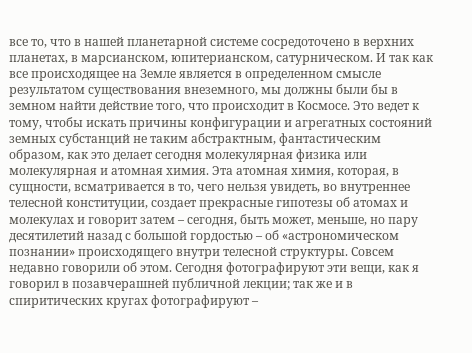все то, что в нашей планетарной системе сосредоточено в верхних планетах, в марсианском, юпитерианском, сатурническом. И так как все происходящее на Земле является в определенном смысле результатом существования внеземного, мы должны были бы в земном найти действие того, что происходит в Космосе. Это ведет к тому, чтобы искать причины конфигурации и агрегатных состояний земных субстанций не таким абстрактным, фантастическим образом, как это делает сегодня молекулярная физика или молекулярная и атомная химия. Эта атомная химия, которая, в сущности, всматривается в то, чего нельзя увидеть, во внутреннее телесной конституции, создает прекрасные гипотезы об атомах и молекулах и говорит затем – сегодня, быть может, меньше, но пару десятилетий назад с большой гордостью – об «астрономическом познании» происходящего внутри телесной структуры. Совсем недавно говорили об этом. Сегодня фотографируют эти вещи, как я говорил в позавчерашней публичной лекции; так же и в спиритических кругах фотографируют –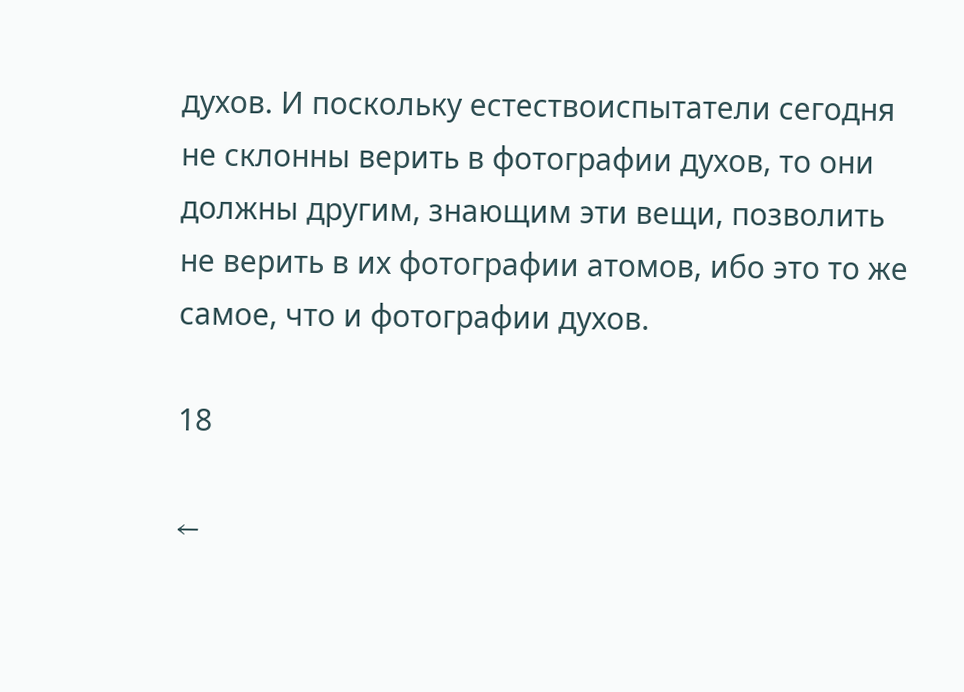духов. И поскольку естествоиспытатели сегодня не склонны верить в фотографии духов, то они должны другим, знающим эти вещи, позволить не верить в их фотографии атомов, ибо это то же самое, что и фотографии духов.

18

←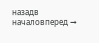назадв началовперед →